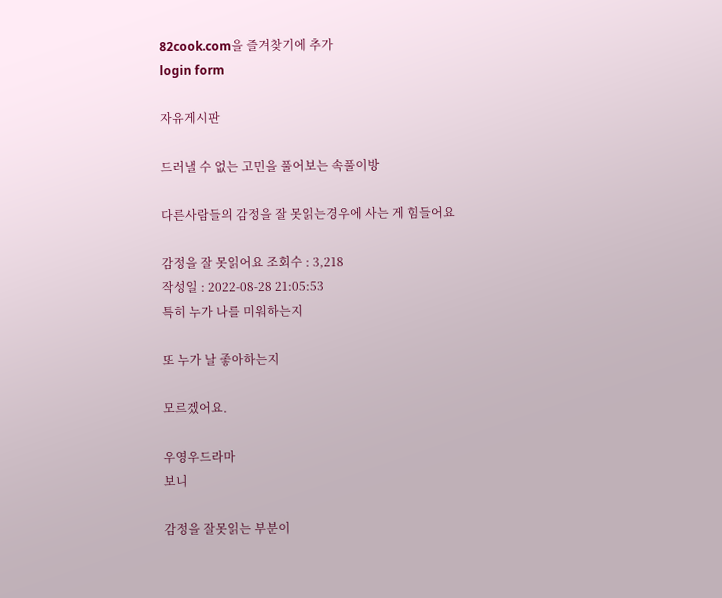82cook.com을 즐겨찾기에 추가
login form

자유게시판

드러낼 수 없는 고민을 풀어보는 속풀이방

다른사람들의 감정을 잘 못읽는경우에 사는 게 힘들어요

감정을 잘 못읽어요 조회수 : 3,218
작성일 : 2022-08-28 21:05:53
특히 누가 나를 미워하는지

또 누가 날 좋아하는지

모르겠어요.

우영우드라마
보니

감정을 잘못읽는 부분이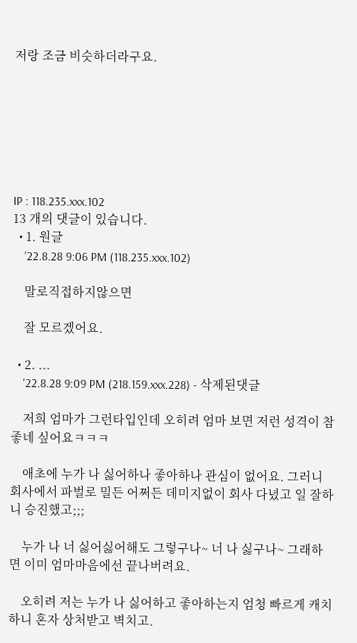저랑 조금 비슷하더라구요.







IP : 118.235.xxx.102
13 개의 댓글이 있습니다.
  • 1. 원글
    '22.8.28 9:06 PM (118.235.xxx.102)

    말로직접하지않으면

    잘 모르겠어요.

  • 2. ...
    '22.8.28 9:09 PM (218.159.xxx.228) - 삭제된댓글

    저희 엄마가 그런타입인데 오히려 엄마 보면 저런 성격이 참 좋네 싶어요ㅋㅋㅋ

    애초에 누가 나 싫어하나 좋아하나 관심이 없어요. 그러니 회사에서 파벌로 밀든 어쩌든 데미지없이 회사 다녔고 일 잘하니 승진했고;;;

    누가 나 너 싫어싫어해도 그렇구나~ 너 나 싫구나~ 그래하면 이미 엄마마음에선 끝나버려요.

    오히려 저는 누가 나 싫어하고 좋아하는지 엄청 빠르게 캐치하니 혼자 상처받고 벽치고.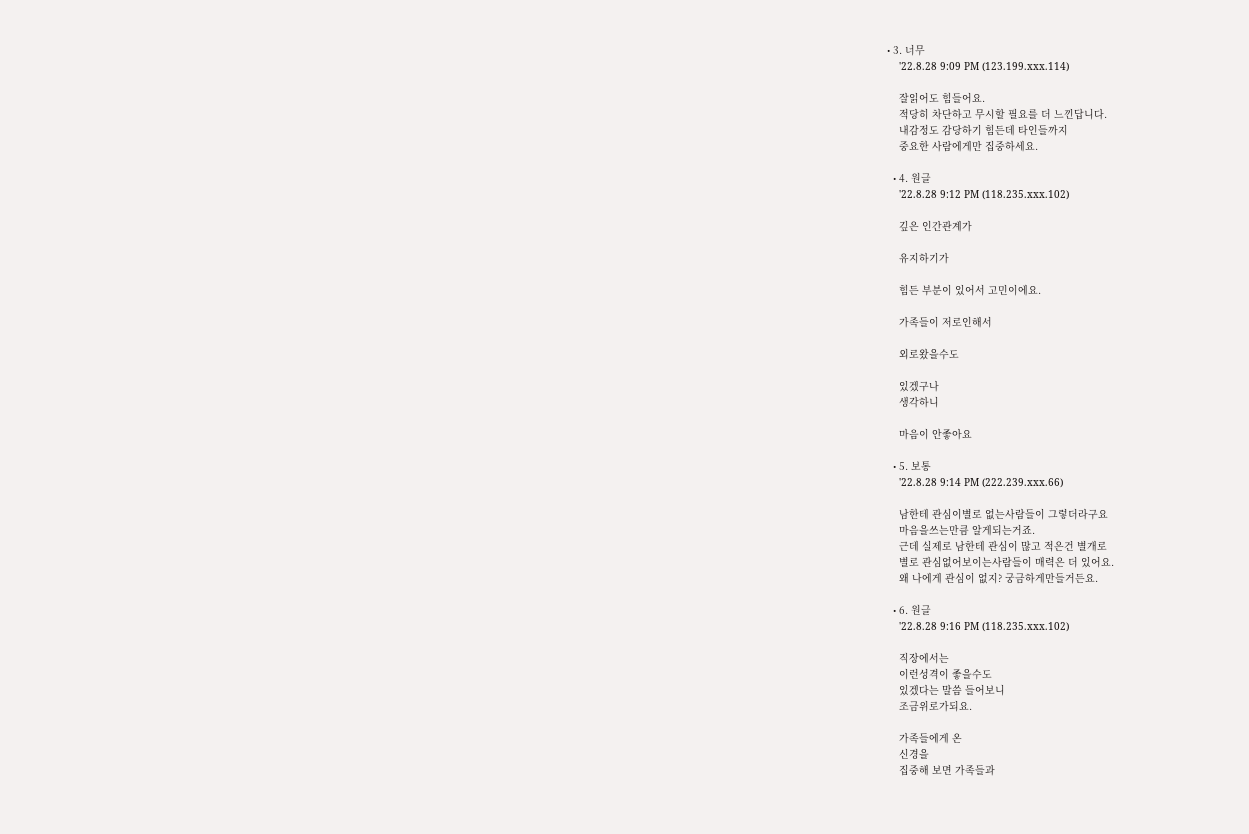• 3. 너무
    '22.8.28 9:09 PM (123.199.xxx.114)

    잘읽어도 힘들어요.
    적당히 차단하고 무시할 필요를 더 느낀답니다.
    내감정도 감당하기 힘든데 타인들까지
    중요한 사람에게만 집중하세요.

  • 4. 원글
    '22.8.28 9:12 PM (118.235.xxx.102)

    깊은 인간관계가

    유지하기가

    힘든 부분이 있어서 고민이에요.

    가족들이 저로인해서

    외로왔을수도

    있겠구나
    생각하니

    마음이 안좋아요

  • 5. 보통
    '22.8.28 9:14 PM (222.239.xxx.66)

    남한테 관심이별로 없는사람들이 그렇더라구요
    마음을쓰는만큼 알게되는거죠.
    근데 실제로 남한테 관심이 많고 적은건 별개로
    별로 관심없어보이는사람들이 매력은 더 있어요.
    왜 나에게 관심이 없지? 궁금하게만들거든요.

  • 6. 원글
    '22.8.28 9:16 PM (118.235.xxx.102)

    직장에서는
    이런성격이 좋을수도
    있겠다는 말씀 들어보니
    조금위로가되요.

    가족들에게 온
    신경을
    집중해 보면 가족들과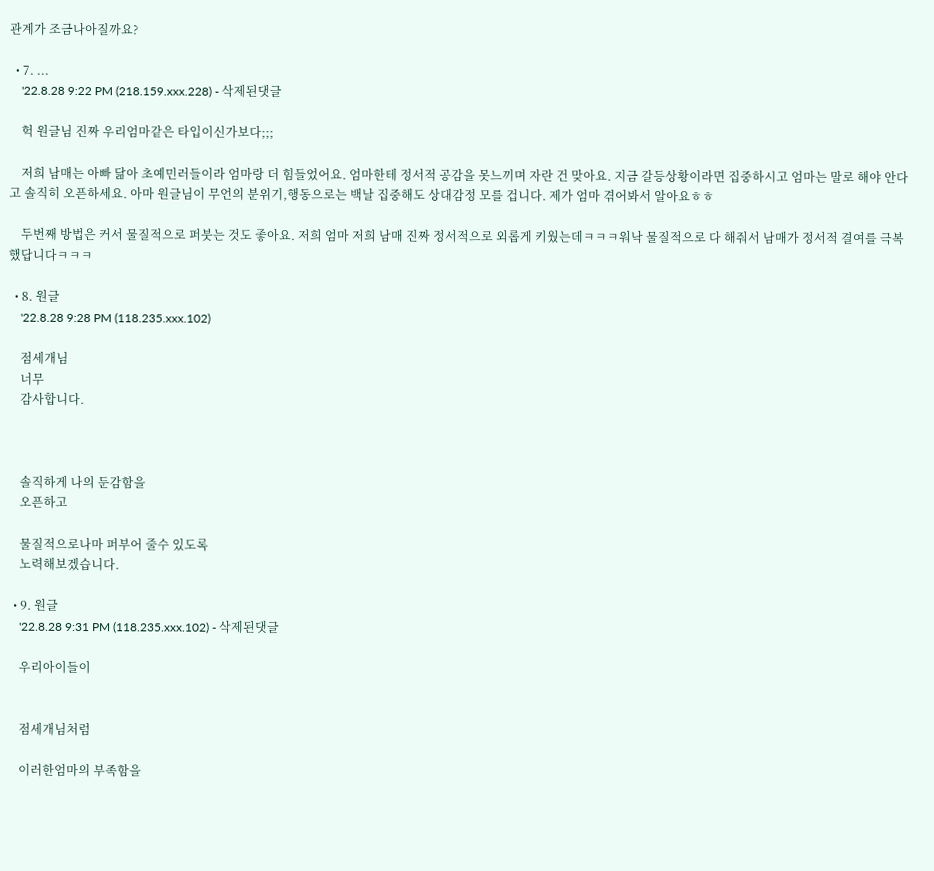관계가 조금나아질까요?

  • 7. ...
    '22.8.28 9:22 PM (218.159.xxx.228) - 삭제된댓글

    헉 원글님 진짜 우리엄마같은 타입이신가보다;;;

    저희 남매는 아빠 닮아 초예민러들이라 엄마랑 더 힘들었어요. 엄마한테 정서적 공감을 못느끼며 자란 건 맞아요. 지금 갈등상황이라면 집중하시고 엄마는 말로 해야 안다고 솔직히 오픈하세요. 아마 원글님이 무언의 분위기,행동으로는 백날 집중해도 상대감정 모를 겁니다. 제가 엄마 겪어봐서 알아요ㅎㅎ

    두번째 방법은 커서 물질적으로 퍼붓는 것도 좋아요. 저희 엄마 저희 남매 진짜 정서적으로 외롭게 키웠는데ㅋㅋㅋ워낙 물질적으로 다 해줘서 남매가 정서적 결여를 극복했답니다ㅋㅋㅋ

  • 8. 원글
    '22.8.28 9:28 PM (118.235.xxx.102)

    점세개님
    너무
    감사합니다.



    솔직하게 나의 둔감함을
    오픈하고

    물질적으로나마 퍼부어 줄수 있도록
    노력해보겠습니다.

  • 9. 원글
    '22.8.28 9:31 PM (118.235.xxx.102) - 삭제된댓글

    우리아이들이


    점세개님처럼

    이러한엄마의 부족함을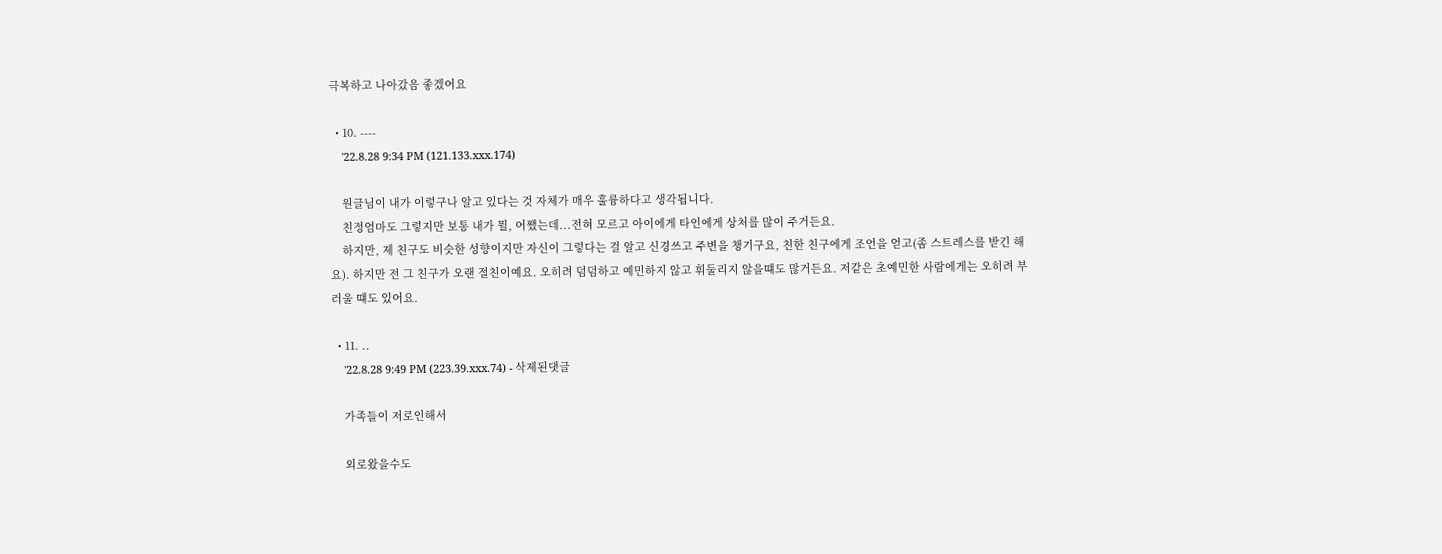극복하고 나아갔음 좋겠어요

  • 10. ----
    '22.8.28 9:34 PM (121.133.xxx.174)

    원글님이 내가 이렇구나 알고 있다는 것 자체가 매우 훌륭하다고 생각됩니다.
    친정엄마도 그렇지만 보통 내가 뭘, 어쨌는데...전혀 모르고 아이에게 타인에게 상처를 많이 주거든요.
    하지만, 제 친구도 비슷한 성향이지만 자신이 그렇다는 걸 알고 신경쓰고 주변을 챙기구요, 친한 친구에게 조언을 얻고(좀 스트레스를 받긴 해요). 하지만 전 그 친구가 오랜 절친이예요. 오히려 덤덤하고 예민하지 않고 휘둘리지 않을떄도 많거든요. 저같은 초예민한 사람에게는 오히려 부러울 떄도 있어요.

  • 11. ..
    '22.8.28 9:49 PM (223.39.xxx.74) - 삭제된댓글

    가족들이 저로인해서

    외로왔을수도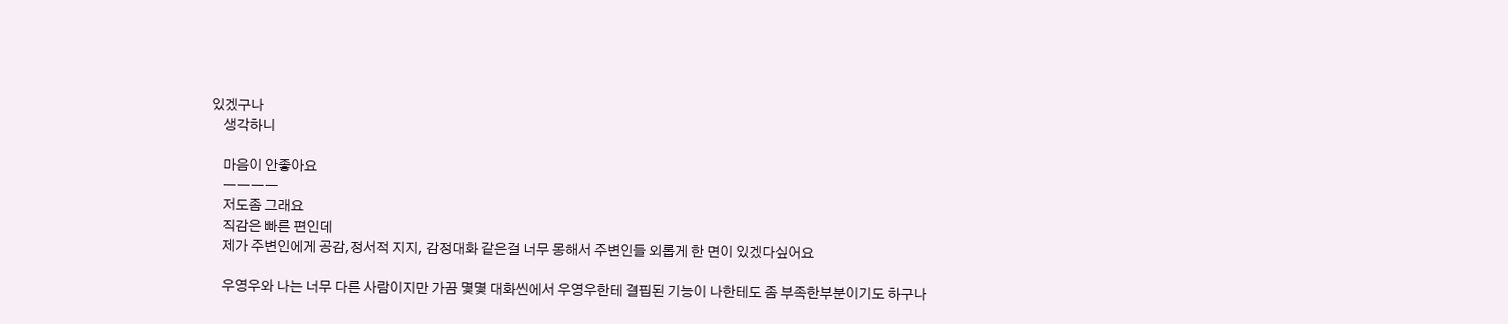있겠구나
    생각하니

    마음이 안좋아요
    ㅡㅡㅡㅡ
    저도좀 그래요
    직감은 빠른 편인데
    제가 주변인에게 공감,정서적 지지, 감정대화 같은걸 너무 몽해서 주변인들 외롭게 한 면이 있겠다싶어요

    우영우와 나는 너무 다른 사람이지만 가끔 몇몇 대화씬에서 우영우한테 결핍된 기능이 나한테도 좀 부족한부분이기도 하구나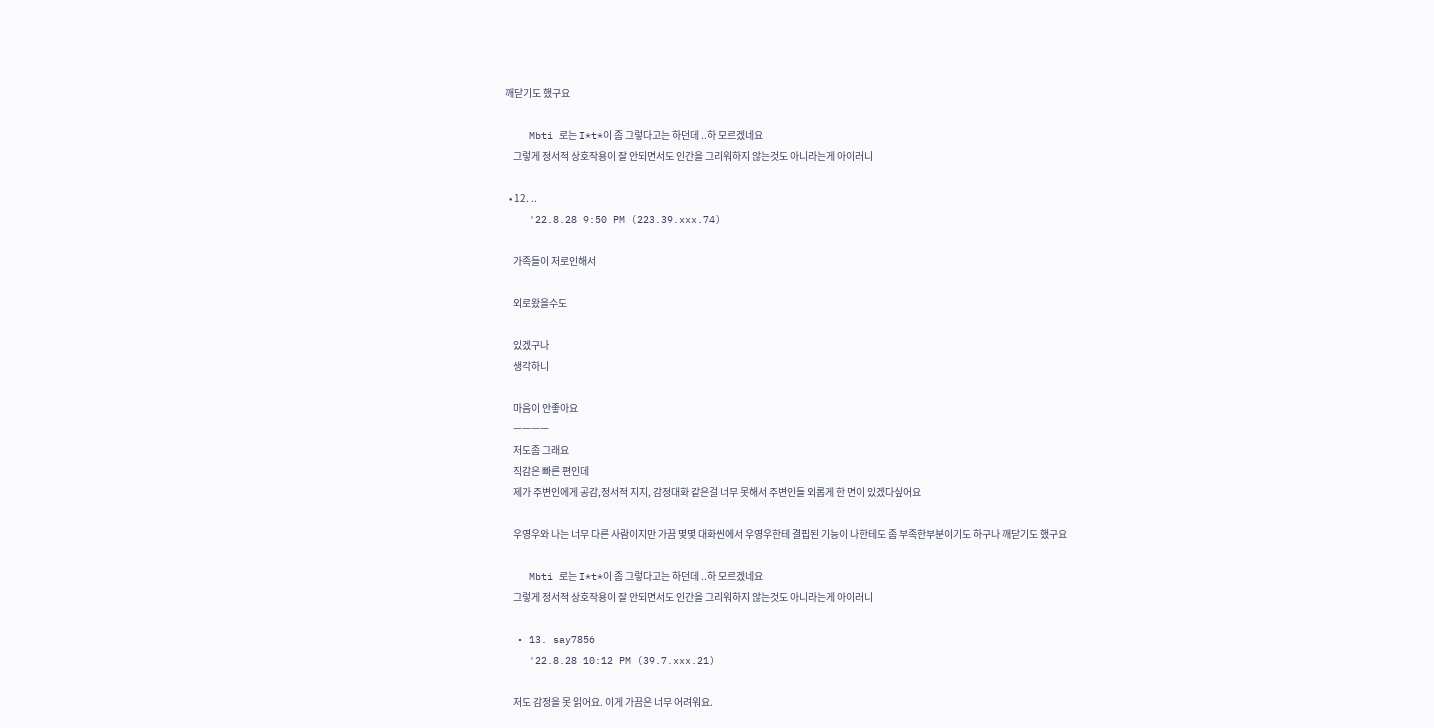깨닫기도 했구요

    Mbti 로는 I*t*이 좀 그렇다고는 하던데 ..하 모르겠네요
    그렇게 정서적 상호작용이 잘 안되면서도 인간을 그리워하지 않는것도 아니라는게 아이러니

  • 12. ..
    '22.8.28 9:50 PM (223.39.xxx.74)

    가족들이 저로인해서

    외로왔을수도

    있겠구나
    생각하니

    마음이 안좋아요
    ㅡㅡㅡㅡ
    저도좀 그래요
    직감은 빠른 편인데
    제가 주변인에게 공감,정서적 지지, 감정대화 같은걸 너무 못해서 주변인들 외롭게 한 면이 있겠다싶어요

    우영우와 나는 너무 다른 사람이지만 가끔 몇몇 대화씬에서 우영우한테 결핍된 기능이 나한테도 좀 부족한부분이기도 하구나 깨닫기도 했구요

    Mbti 로는 I*t*이 좀 그렇다고는 하던데 ..하 모르겠네요
    그렇게 정서적 상호작용이 잘 안되면서도 인간을 그리워하지 않는것도 아니라는게 아이러니

  • 13. say7856
    '22.8.28 10:12 PM (39.7.xxx.21)

    저도 감정을 못 읽어요. 이게 가끔은 너무 어려워요.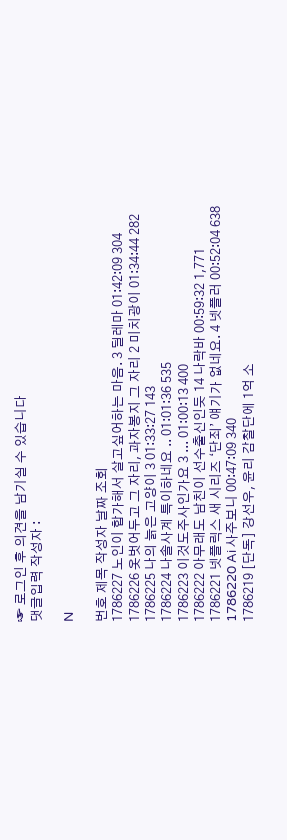☞ 로그인 후 의견을 남기실 수 있습니다
댓글입력 작성자 :

N

번호 제목 작성자 날짜 조회
1786227 노인이 합가해서 살고싶어하는 마음. 3 딜레마 01:42:09 304
1786226 옷벗어두고 그 자리, 과자봉지 그 자리 2 미치광이 01:34:44 282
1786225 나의 늙은 고양이 3 01:33:27 143
1786224 나솔사계 특이하네요 .. 01:01:36 535
1786223 이것도주사인가요 3 ... 01:00:13 400
1786222 아무래도 남친이 선수출신인듯 14 나락바 00:59:32 1,771
1786221 넷플릭스 새 시리즈 ‘단죄’ 얘기가 없네요. 4 넷플러 00:52:04 638
1786220 Ai 사주보니 00:47:09 340
1786219 [단독] 강선우, 윤리 감찰단에 1억 소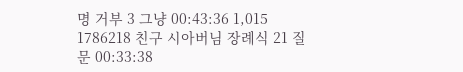명 거부 3 그냥 00:43:36 1,015
1786218 친구 시아버님 장례식 21 질문 00:33:38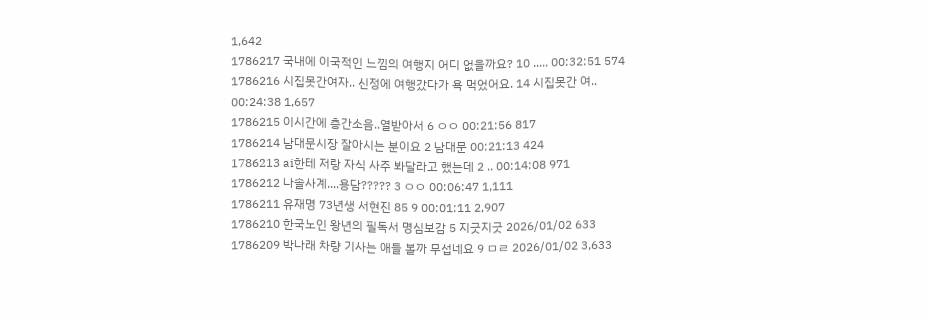1,642
1786217 국내에 이국적인 느낌의 여행지 어디 없을까요? 10 ..... 00:32:51 574
1786216 시집못간여자.. 신정에 여행갔다가 욕 먹었어요. 14 시집못간 여.. 00:24:38 1,657
1786215 이시간에 층간소음..열받아서 6 ㅇㅇ 00:21:56 817
1786214 남대문시장 잘아시는 분이요 2 남대문 00:21:13 424
1786213 ai한테 저랑 자식 사주 봐달라고 했는데 2 .. 00:14:08 971
1786212 나솔사계....용담????? 3 ㅇㅇ 00:06:47 1,111
1786211 유재명 73년생 서현진 85 9 00:01:11 2,907
1786210 한국노인 왕년의 필독서 명심보감 5 지긋지긋 2026/01/02 633
1786209 박나래 차량 기사는 애들 볼까 무섭네요 9 ㅁㄹ 2026/01/02 3,633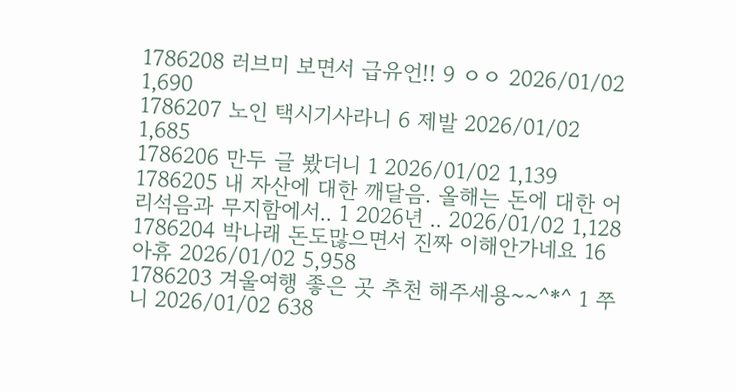1786208 러브미 보면서 급유언!! 9 ㅇㅇ 2026/01/02 1,690
1786207 노인 택시기사라니 6 제발 2026/01/02 1,685
1786206 만두 글 봤더니 1 2026/01/02 1,139
1786205 내 자산에 대한 깨달음. 올해는 돈에 대한 어리석음과 무지함에서.. 1 2026년 .. 2026/01/02 1,128
1786204 박나래 돈도많으면서 진짜 이해안가네요 16 아휴 2026/01/02 5,958
1786203 겨울여행 좋은 곳 추천 해주세용~~^*^ 1 쭈니 2026/01/02 638